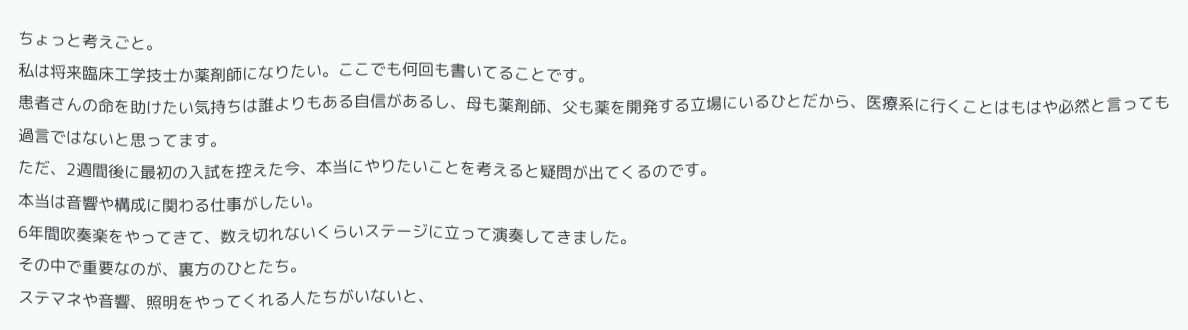ちょっと考えごと。
私は将来臨床工学技士か薬剤師になりたい。ここでも何回も書いてることです。
患者さんの命を助けたい気持ちは誰よりもある自信があるし、母も薬剤師、父も薬を開発する立場にいるひとだから、医療系に行くことはもはや必然と言っても過言ではないと思ってます。
ただ、2週間後に最初の入試を控えた今、本当にやりたいことを考えると疑問が出てくるのです。
本当は音響や構成に関わる仕事がしたい。
6年間吹奏楽をやってきて、数え切れないくらいステージに立って演奏してきました。
その中で重要なのが、裏方のひとたち。
ステマネや音響、照明をやってくれる人たちがいないと、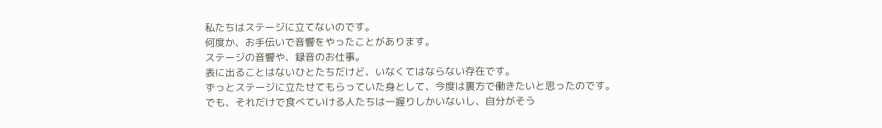私たちはステージに立てないのです。
何度か、お手伝いで音響をやったことがあります。
ステージの音響や、録音のお仕事。
表に出ることはないひとたちだけど、いなくてはならない存在です。
ずっとステージに立たせてもらっていた身として、今度は裏方で働きたいと思ったのです。
でも、それだけで食べていける人たちは一握りしかいないし、自分がそう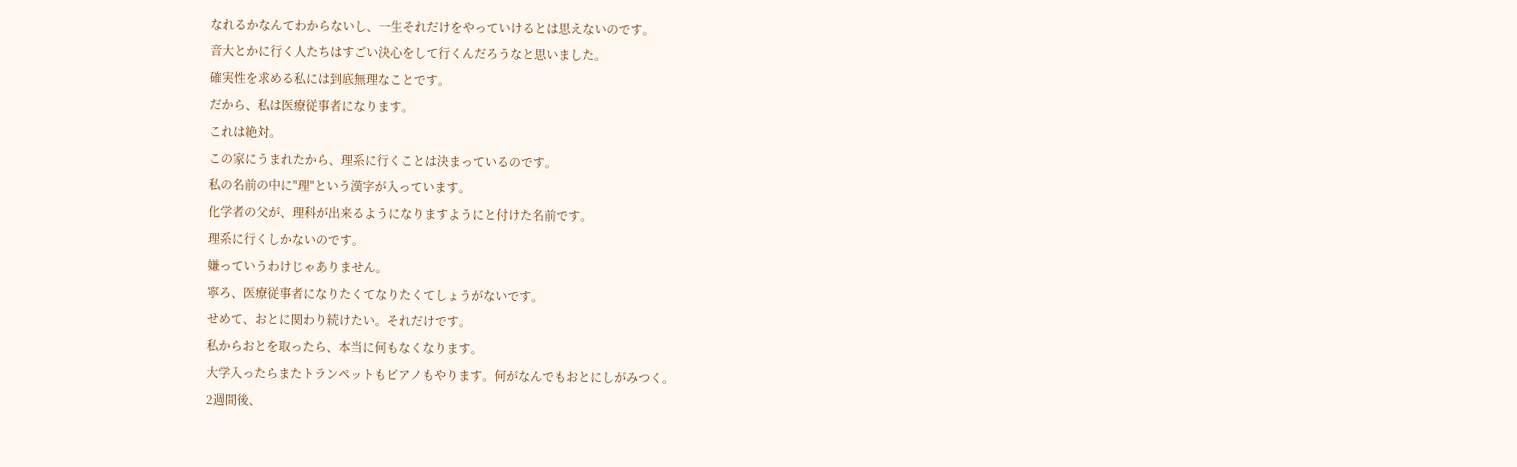なれるかなんてわからないし、一生それだけをやっていけるとは思えないのです。
音大とかに行く人たちはすごい決心をして行くんだろうなと思いました。
確実性を求める私には到底無理なことです。
だから、私は医療従事者になります。
これは絶対。
この家にうまれたから、理系に行くことは決まっているのです。
私の名前の中に"理"という漢字が入っています。
化学者の父が、理科が出来るようになりますようにと付けた名前です。
理系に行くしかないのです。
嫌っていうわけじゃありません。
寧ろ、医療従事者になりたくてなりたくてしょうがないです。
せめて、おとに関わり続けたい。それだけです。
私からおとを取ったら、本当に何もなくなります。
大学入ったらまたトランペットもピアノもやります。何がなんでもおとにしがみつく。
2週間後、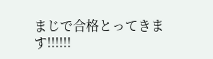まじで合格とってきます!!!!!!